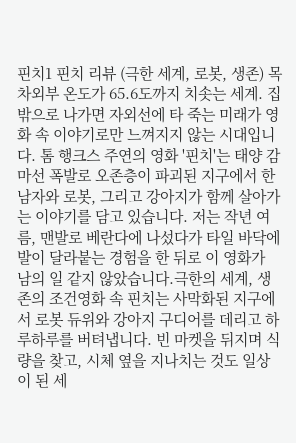핀치1 핀치 리뷰 (극한 세계, 로봇, 생존) 목차외부 온도가 65.6도까지 치솟는 세계. 집 밖으로 나가면 자외선에 타 죽는 미래가 영화 속 이야기로만 느껴지지 않는 시대입니다. 톰 행크스 주연의 영화 '핀치'는 태양 감마선 폭발로 오존층이 파괴된 지구에서 한 남자와 로봇, 그리고 강아지가 함께 살아가는 이야기를 담고 있습니다. 저는 작년 여름, 맨발로 베란다에 나섰다가 타일 바닥에 발이 달라붙는 경험을 한 뒤로 이 영화가 남의 일 같지 않았습니다.극한의 세계, 생존의 조건영화 속 핀치는 사막화된 지구에서 로봇 듀위와 강아지 구디어를 데리고 하루하루를 버텨냅니다. 빈 마켓을 뒤지며 식량을 찾고, 시체 옆을 지나치는 것도 일상이 된 세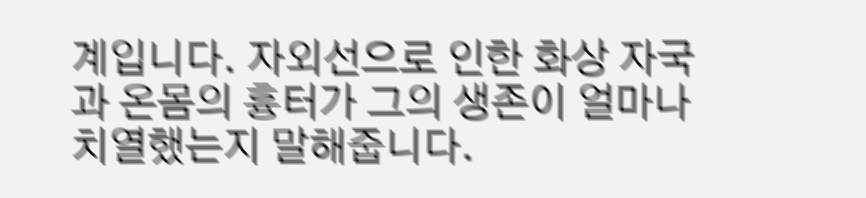계입니다. 자외선으로 인한 화상 자국과 온몸의 흉터가 그의 생존이 얼마나 치열했는지 말해줍니다.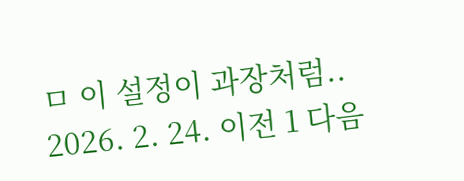ㅁ 이 설정이 과장처럼.. 2026. 2. 24. 이전 1 다음